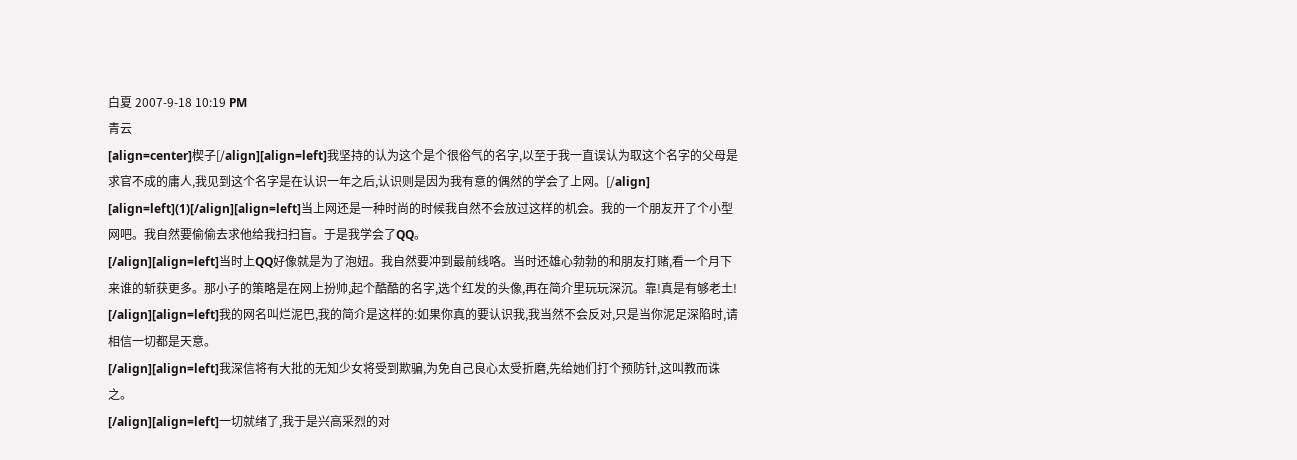白夏 2007-9-18 10:19 PM
青云
[align=center]楔子[/align][align=left]我坚持的认为这个是个很俗气的名字,以至于我一直误认为取这个名字的父母是求官不成的庸人,我见到这个名字是在认识一年之后,认识则是因为我有意的偶然的学会了上网。[/align]
[align=left](1)[/align][align=left]当上网还是一种时尚的时候我自然不会放过这样的机会。我的一个朋友开了个小型网吧。我自然要偷偷去求他给我扫扫盲。于是我学会了QQ。
[/align][align=left]当时上QQ好像就是为了泡妞。我自然要冲到最前线咯。当时还雄心勃勃的和朋友打赌,看一个月下来谁的斩获更多。那小子的策略是在网上扮帅,起个酷酷的名字,选个红发的头像,再在简介里玩玩深沉。靠!真是有够老土!
[/align][align=left]我的网名叫烂泥巴,我的简介是这样的:如果你真的要认识我,我当然不会反对,只是当你泥足深陷时,请相信一切都是天意。
[/align][align=left]我深信将有大批的无知少女将受到欺骗,为免自己良心太受折磨,先给她们打个预防针,这叫教而诛之。
[/align][align=left]一切就绪了,我于是兴高采烈的对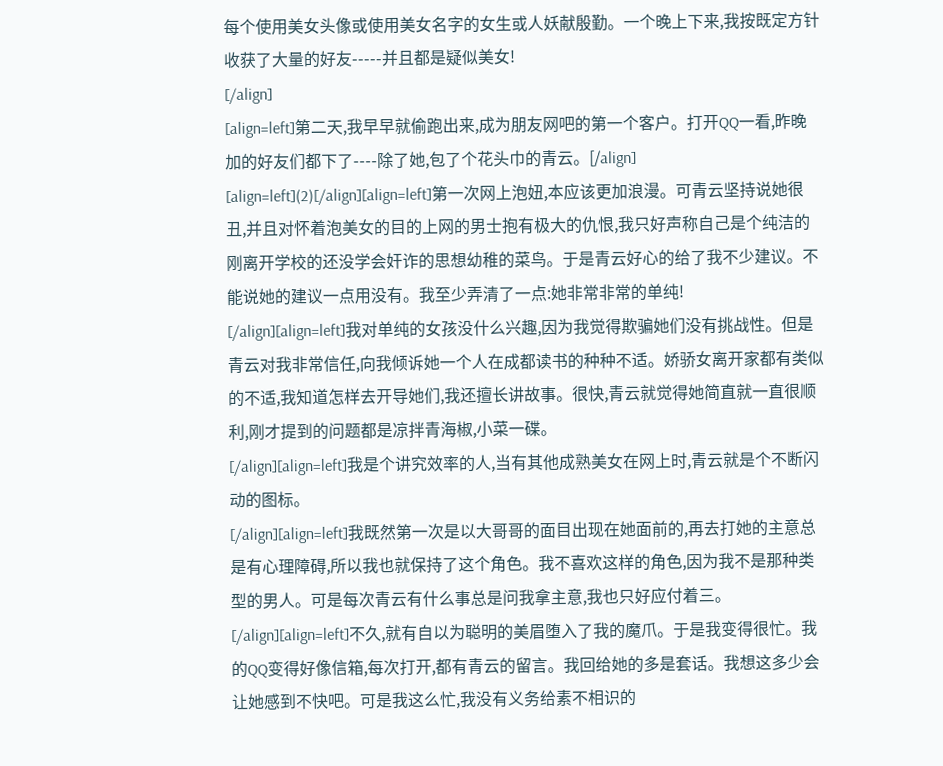每个使用美女头像或使用美女名字的女生或人妖献殷勤。一个晚上下来,我按既定方针收获了大量的好友-----并且都是疑似美女!
[/align]
[align=left]第二天,我早早就偷跑出来,成为朋友网吧的第一个客户。打开QQ一看,昨晚加的好友们都下了----除了她,包了个花头巾的青云。[/align]
[align=left](2)[/align][align=left]第一次网上泡妞,本应该更加浪漫。可青云坚持说她很丑,并且对怀着泡美女的目的上网的男士抱有极大的仇恨,我只好声称自己是个纯洁的刚离开学校的还没学会奸诈的思想幼稚的菜鸟。于是青云好心的给了我不少建议。不能说她的建议一点用没有。我至少弄清了一点:她非常非常的单纯!
[/align][align=left]我对单纯的女孩没什么兴趣,因为我觉得欺骗她们没有挑战性。但是青云对我非常信任,向我倾诉她一个人在成都读书的种种不适。娇骄女离开家都有类似的不适,我知道怎样去开导她们,我还擅长讲故事。很快,青云就觉得她简直就一直很顺利,刚才提到的问题都是凉拌青海椒,小菜一碟。
[/align][align=left]我是个讲究效率的人,当有其他成熟美女在网上时,青云就是个不断闪动的图标。
[/align][align=left]我既然第一次是以大哥哥的面目出现在她面前的,再去打她的主意总是有心理障碍,所以我也就保持了这个角色。我不喜欢这样的角色,因为我不是那种类型的男人。可是每次青云有什么事总是问我拿主意,我也只好应付着三。
[/align][align=left]不久,就有自以为聪明的美眉堕入了我的魔爪。于是我变得很忙。我的QQ变得好像信箱,每次打开,都有青云的留言。我回给她的多是套话。我想这多少会让她感到不快吧。可是我这么忙,我没有义务给素不相识的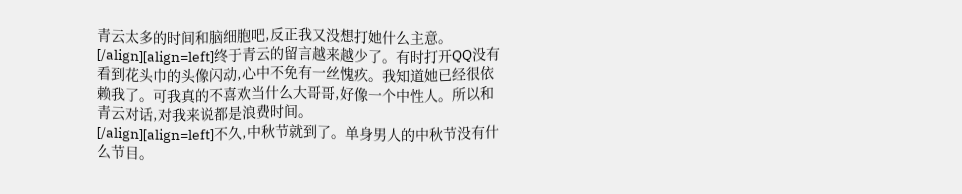青云太多的时间和脑细胞吧,反正我又没想打她什么主意。
[/align][align=left]终于青云的留言越来越少了。有时打开QQ没有看到花头巾的头像闪动,心中不免有一丝愧疚。我知道她已经很依赖我了。可我真的不喜欢当什么大哥哥,好像一个中性人。所以和青云对话,对我来说都是浪费时间。
[/align][align=left]不久,中秋节就到了。单身男人的中秋节没有什么节目。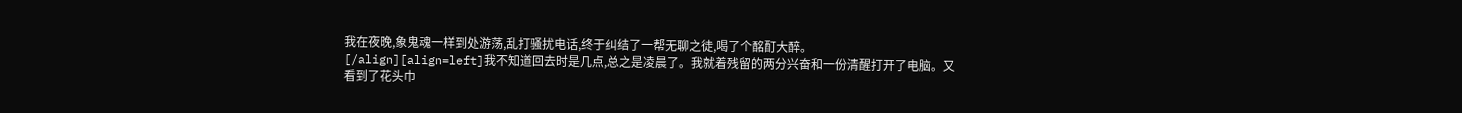我在夜晚,象鬼魂一样到处游荡,乱打骚扰电话,终于纠结了一帮无聊之徒,喝了个酩酊大醉。
[/align][align=left]我不知道回去时是几点,总之是凌晨了。我就着残留的两分兴奋和一份清醒打开了电脑。又看到了花头巾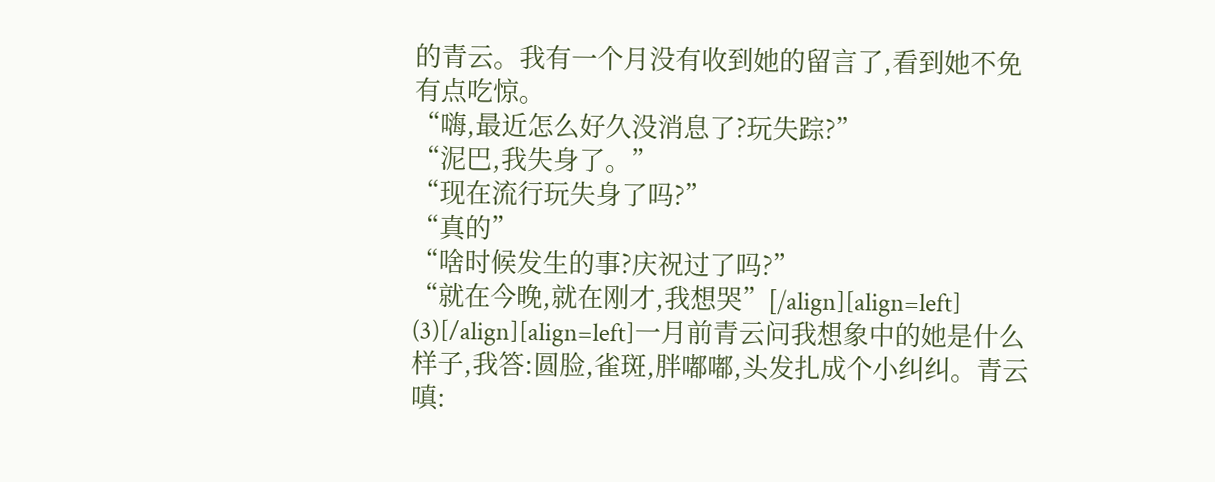的青云。我有一个月没有收到她的留言了,看到她不免有点吃惊。
“嗨,最近怎么好久没消息了?玩失踪?”
“泥巴,我失身了。”
“现在流行玩失身了吗?”
“真的”
“啥时候发生的事?庆祝过了吗?”
“就在今晚,就在刚才,我想哭”[/align][align=left]
(3)[/align][align=left]一月前青云问我想象中的她是什么样子,我答:圆脸,雀斑,胖嘟嘟,头发扎成个小纠纠。青云嗔: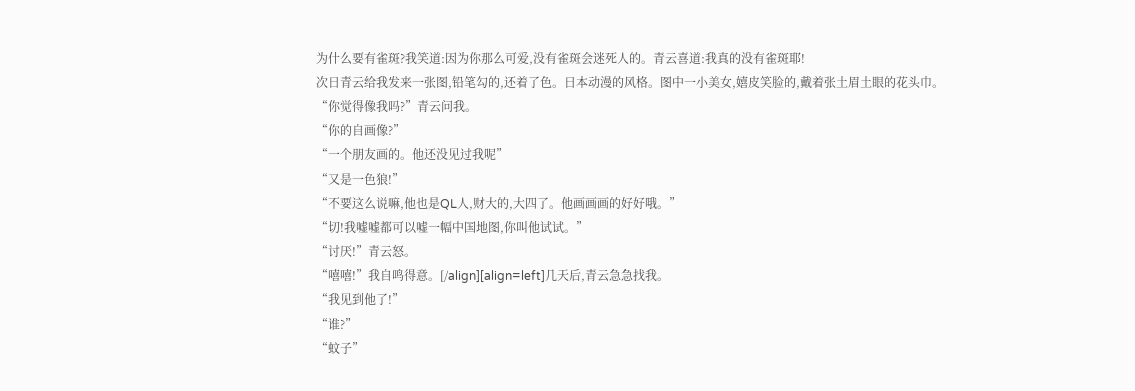为什么要有雀斑?我笑道:因为你那么可爱,没有雀斑会迷死人的。青云喜道:我真的没有雀斑耶!
次日青云给我发来一张图,铅笔勾的,还着了色。日本动漫的风格。图中一小美女,嬉皮笑脸的,戴着张土眉土眼的花头巾。
“你觉得像我吗?”青云问我。
“你的自画像?”
“一个朋友画的。他还没见过我呢”
“又是一色狼!”
“不要这么说嘛,他也是QL人,财大的,大四了。他画画画的好好哦。”
“切!我嘘嘘都可以嘘一幅中国地图,你叫他试试。”
“讨厌!”青云怒。
“嘻嘻!”我自鸣得意。[/align][align=left]几天后,青云急急找我。
“我见到他了!”
“谁?”
“蚊子”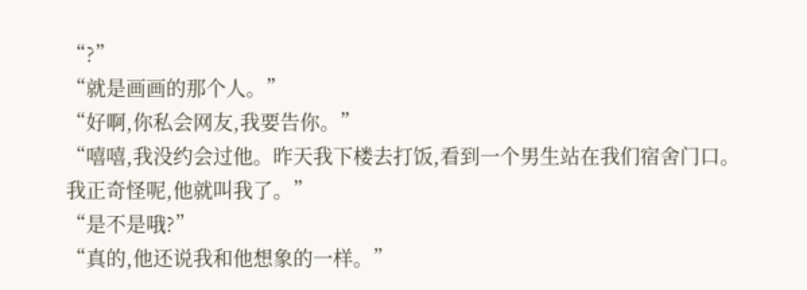“?”
“就是画画的那个人。”
“好啊,你私会网友,我要告你。”
“嘻嘻,我没约会过他。昨天我下楼去打饭,看到一个男生站在我们宿舍门口。我正奇怪呢,他就叫我了。”
“是不是哦?”
“真的,他还说我和他想象的一样。”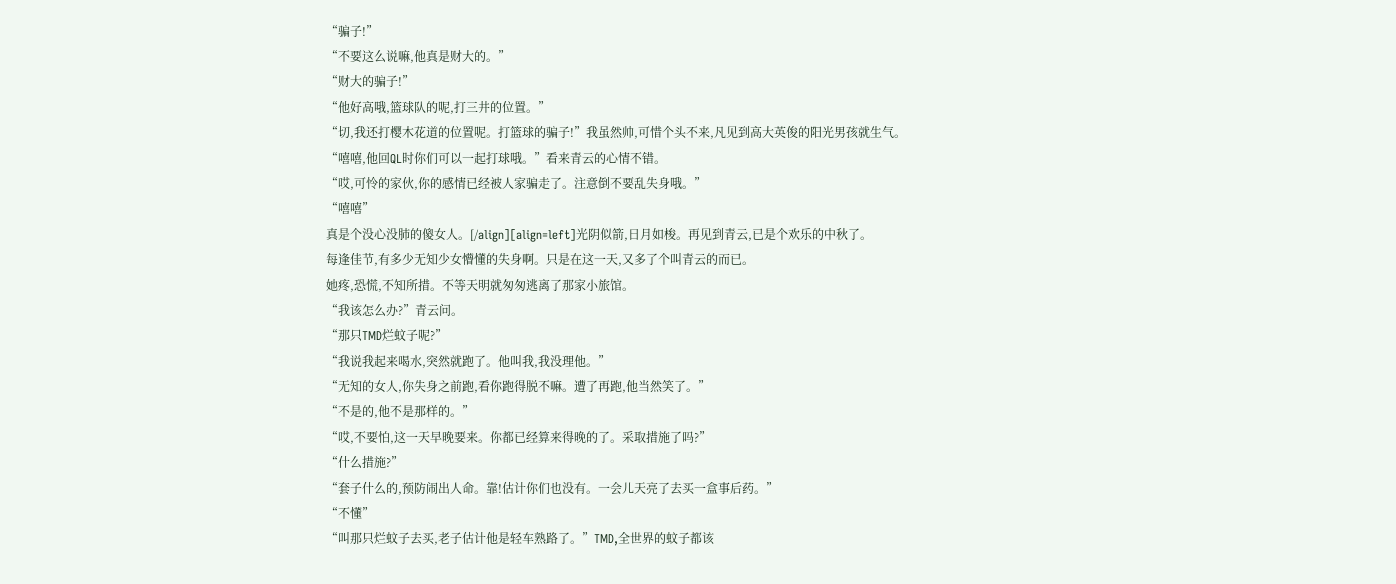“骗子!”
“不要这么说嘛,他真是财大的。”
“财大的骗子!”
“他好高哦,篮球队的呢,打三井的位置。”
“切,我还打樱木花道的位置呢。打篮球的骗子!”我虽然帅,可惜个头不来,凡见到高大英俊的阳光男孩就生气。
“嘻嘻,他回QL时你们可以一起打球哦。”看来青云的心情不错。
“哎,可怜的家伙,你的感情已经被人家骗走了。注意倒不要乱失身哦。”
“嘻嘻”
真是个没心没肺的傻女人。[/align][align=left]光阴似箭,日月如梭。再见到青云,已是个欢乐的中秋了。
每逢佳节,有多少无知少女懵懂的失身啊。只是在这一天,又多了个叫青云的而已。
她疼,恐慌,不知所措。不等天明就匆匆逃离了那家小旅馆。
“我该怎么办?”青云问。
“那只TMD烂蚊子呢?”
“我说我起来喝水,突然就跑了。他叫我,我没理他。”
“无知的女人,你失身之前跑,看你跑得脱不嘛。遭了再跑,他当然笑了。”
“不是的,他不是那样的。”
“哎,不要怕,这一天早晚要来。你都已经算来得晚的了。采取措施了吗?”
“什么措施?”
“套子什么的,预防闹出人命。靠!估计你们也没有。一会儿天亮了去买一盒事后药。”
“不懂”
“叫那只烂蚊子去买,老子估计他是轻车熟路了。”TMD,全世界的蚊子都该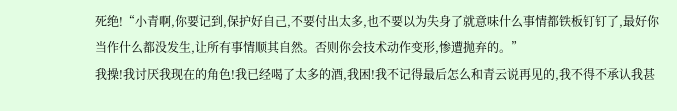死绝!“小青啊,你要记到,保护好自己,不要付出太多,也不要以为失身了就意味什么事情都铁板钉钉了,最好你当作什么都没发生,让所有事情顺其自然。否则你会技术动作变形,惨遭抛弃的。”
我操!我讨厌我现在的角色!我已经喝了太多的酒,我困!我不记得最后怎么和青云说再见的,我不得不承认我甚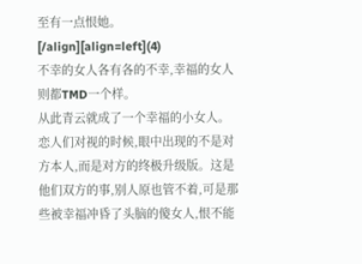至有一点恨她。[/align][align=left](4)
不幸的女人各有各的不幸,幸福的女人则都TMD一个样。
从此青云就成了一个幸福的小女人。恋人们对视的时候,眼中出现的不是对方本人,而是对方的终极升级版。这是他们双方的事,别人原也管不着,可是那些被幸福冲昏了头脑的傻女人,恨不能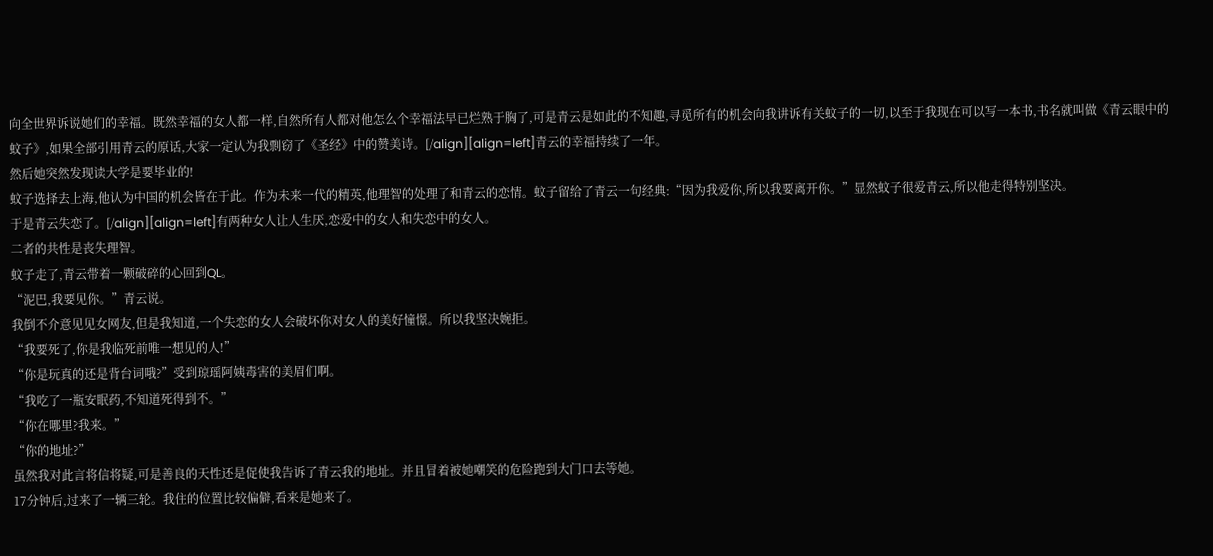向全世界诉说她们的幸福。既然幸福的女人都一样,自然所有人都对他怎么个幸福法早已烂熟于胸了,可是青云是如此的不知趣,寻觅所有的机会向我讲诉有关蚊子的一切,以至于我现在可以写一本书,书名就叫做《青云眼中的蚊子》,如果全部引用青云的原话,大家一定认为我剽窃了《圣经》中的赞美诗。[/align][align=left]青云的幸福持续了一年。
然后她突然发现读大学是要毕业的!
蚊子选择去上海,他认为中国的机会皆在于此。作为未来一代的精英,他理智的处理了和青云的恋情。蚊子留给了青云一句经典:“因为我爱你,所以我要离开你。”显然蚊子很爱青云,所以他走得特别坚决。
于是青云失恋了。[/align][align=left]有两种女人让人生厌,恋爱中的女人和失恋中的女人。
二者的共性是丧失理智。
蚊子走了,青云带着一颗破碎的心回到QL。
“泥巴,我要见你。”青云说。
我倒不介意见见女网友,但是我知道,一个失恋的女人会破坏你对女人的美好憧憬。所以我坚决婉拒。
“我要死了,你是我临死前唯一想见的人!”
“你是玩真的还是背台词哦?”受到琼瑶阿姨毒害的美眉们啊。
“我吃了一瓶安眠药,不知道死得到不。”
“你在哪里?我来。”
“你的地址?”
虽然我对此言将信将疑,可是善良的天性还是促使我告诉了青云我的地址。并且冒着被她嘲笑的危险跑到大门口去等她。
17分钟后,过来了一辆三轮。我住的位置比较偏僻,看来是她来了。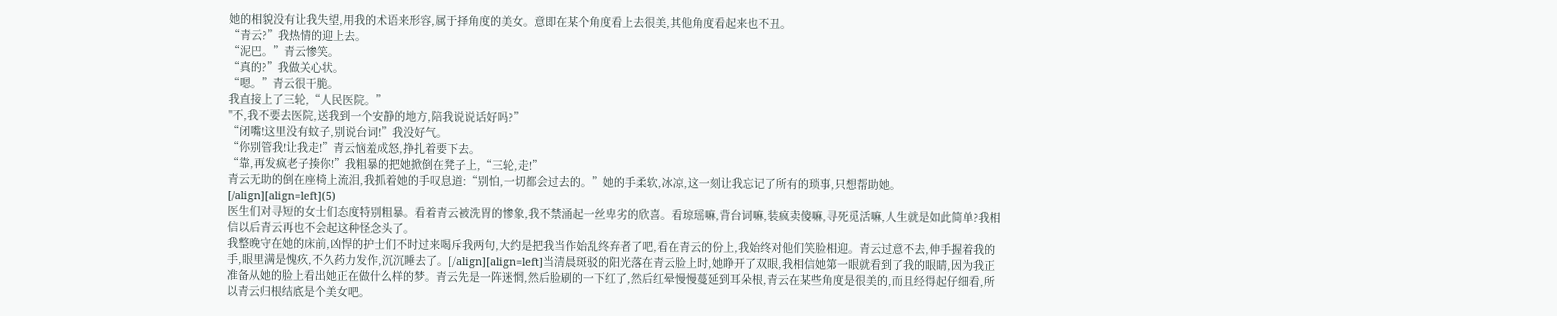她的相貌没有让我失望,用我的术语来形容,属于择角度的美女。意即在某个角度看上去很美,其他角度看起来也不丑。
“青云?”我热情的迎上去。
“泥巴。”青云惨笑。
“真的?”我做关心状。
“嗯。”青云很干脆。
我直接上了三轮,“人民医院。”
"不,我不要去医院,送我到一个安静的地方,陪我说说话好吗?”
“闭嘴!这里没有蚊子,别说台词!”我没好气。
“你别管我!让我走!”青云恼羞成怒,挣扎着要下去。
“靠,再发疯老子揍你!”我粗暴的把她掀倒在凳子上,“三轮,走!”
青云无助的倒在座椅上流泪,我抓着她的手叹息道:“别怕,一切都会过去的。”她的手柔软,冰凉,这一刻让我忘记了所有的琐事,只想帮助她。[/align][align=left](5)
医生们对寻短的女士们态度特别粗暴。看着青云被洗胃的惨象,我不禁涌起一丝卑劣的欣喜。看琼瑶嘛,背台词嘛,装疯卖傻嘛,寻死觅活嘛,人生就是如此简单?我相信以后青云再也不会起这种怪念头了。
我整晚守在她的床前,凶悍的护士们不时过来喝斥我两句,大约是把我当作始乱终弃者了吧,看在青云的份上,我始终对他们笑脸相迎。青云过意不去,伸手握着我的手,眼里满是愧疚,不久药力发作,沉沉睡去了。[/align][align=left]当清晨斑驳的阳光落在青云脸上时,她睁开了双眼,我相信她第一眼就看到了我的眼睛,因为我正准备从她的脸上看出她正在做什么样的梦。青云先是一阵迷惘,然后脸刷的一下红了,然后红晕慢慢蔓延到耳朵根,青云在某些角度是很美的,而且经得起仔细看,所以青云归根结底是个美女吧。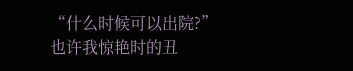“什么时候可以出院?”也许我惊艳时的丑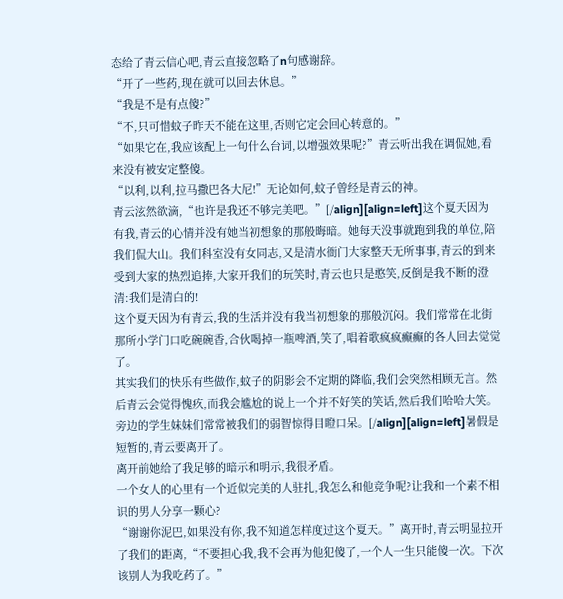态给了青云信心吧,青云直接忽略了n句感谢辞。
“开了一些药,现在就可以回去休息。”
“我是不是有点傻?”
“不,只可惜蚊子昨天不能在这里,否则它定会回心转意的。”
“如果它在,我应该配上一句什么台词,以增强效果呢?”青云听出我在调侃她,看来没有被安定整傻。
“以利,以利,拉马撒巴各大尼!”无论如何,蚊子曾经是青云的神。
青云泫然欲滴,“也许是我还不够完美吧。”[/align][align=left]这个夏天因为有我,青云的心情并没有她当初想象的那般晦暗。她每天没事就跑到我的单位,陪我们侃大山。我们科室没有女同志,又是清水衙门大家整天无所事事,青云的到来受到大家的热烈追捧,大家开我们的玩笑时,青云也只是憨笑,反倒是我不断的澄清:我们是清白的!
这个夏天因为有青云,我的生活并没有我当初想象的那般沉闷。我们常常在北街那所小学门口吃碗碗香,合伙喝掉一瓶啤酒,笑了,唱着歌疯疯癫癫的各人回去觉觉了。
其实我们的快乐有些做作,蚊子的阴影会不定期的降临,我们会突然相顾无言。然后青云会觉得愧疚,而我会尴尬的说上一个并不好笑的笑话,然后我们哈哈大笑。旁边的学生妹妹们常常被我们的弱智惊得目瞪口呆。[/align][align=left]暑假是短暂的,青云要离开了。
离开前她给了我足够的暗示和明示,我很矛盾。
一个女人的心里有一个近似完美的人驻扎,我怎么和他竞争呢?让我和一个素不相识的男人分享一颗心?
“谢谢你泥巴,如果没有你,我不知道怎样度过这个夏天。”离开时,青云明显拉开了我们的距离,“不要担心我,我不会再为他犯傻了,一个人一生只能傻一次。下次该别人为我吃药了。”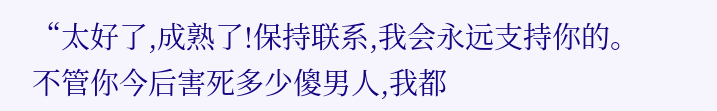“太好了,成熟了!保持联系,我会永远支持你的。不管你今后害死多少傻男人,我都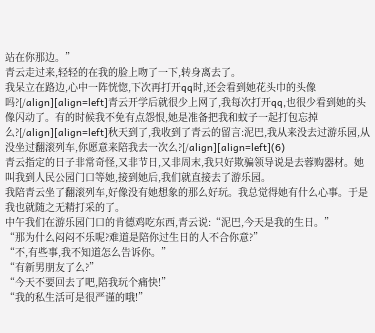站在你那边。”
青云走过来,轻轻的在我的脸上吻了一下,转身离去了。
我呆立在路边,心中一阵恍惚,下次再打开qq时,还会看到她花头巾的头像吗?[/align][align=left]青云开学后就很少上网了,我每次打开qq,也很少看到她的头像闪动了。有的时候我不免有点怨恨,她是准备把我和蚊子一起打包忘掉么?[/align][align=left]秋天到了,我收到了青云的留言:泥巴,我从来没去过游乐园,从没坐过翻滚列车,你愿意来陪我去一次么?[/align][align=left](6)
青云指定的日子非常奇怪,又非节日,又非周末,我只好欺骗领导说是去蓉购器材。她叫我到人民公园门口等她,接到她后,我们就直接去了游乐园。
我陪青云坐了翻滚列车,好像没有她想象的那么好玩。我总觉得她有什么心事。于是我也就随之无精打采的了。
中午我们在游乐园门口的肯德鸡吃东西,青云说:“泥巴,今天是我的生日。”
“那为什么闷闷不乐呢?难道是陪你过生日的人不合你意?”
“不,有些事,我不知道怎么告诉你。”
“有新男朋友了么?”
“今天不要回去了吧,陪我玩个痛快!”
“我的私生活可是很严谨的哦!”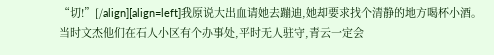“切!”[/align][align=left]我原说大出血请她去蹦迪,她却要求找个清静的地方喝杯小酒。当时文杰他们在石人小区有个办事处,平时无人驻守,青云一定会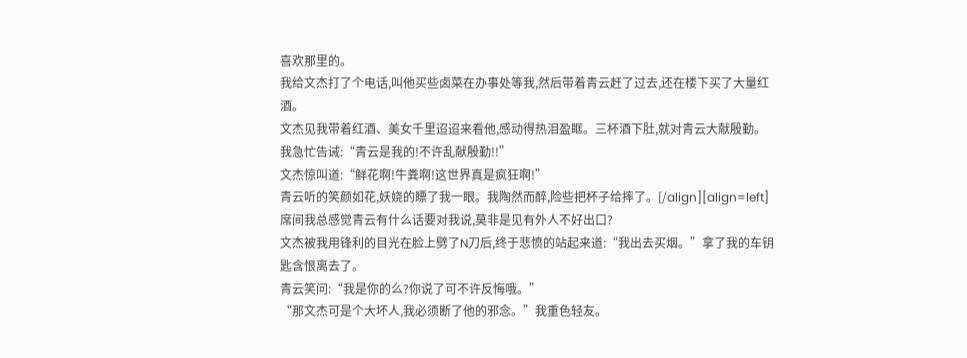喜欢那里的。
我给文杰打了个电话,叫他买些卤菜在办事处等我,然后带着青云赶了过去,还在楼下买了大量红酒。
文杰见我带着红酒、美女千里迢迢来看他,感动得热泪盈眶。三杯酒下肚,就对青云大献殷勤。我急忙告诫:“青云是我的!不许乱献殷勤!!”
文杰惊叫道:“鲜花啊!牛粪啊!这世界真是疯狂啊!”
青云听的笑颜如花,妖娆的瞟了我一眼。我陶然而醉,险些把杯子给摔了。[/align][align=left]席间我总感觉青云有什么话要对我说,莫非是见有外人不好出口?
文杰被我用锋利的目光在脸上劈了N刀后,终于悲愤的站起来道:“我出去买烟。”拿了我的车钥匙含恨离去了。
青云笑问:“我是你的么?你说了可不许反悔哦。”
“那文杰可是个大坏人,我必须断了他的邪念。”我重色轻友。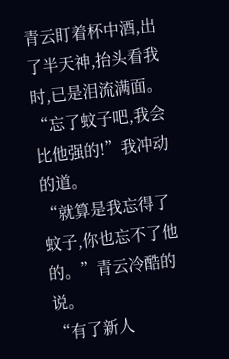青云盯着杯中酒,出了半天神,抬头看我时,已是泪流满面。
“忘了蚊子吧,我会比他强的!”我冲动的道。
“就算是我忘得了蚊子,你也忘不了他的。”青云冷酷的说。
“有了新人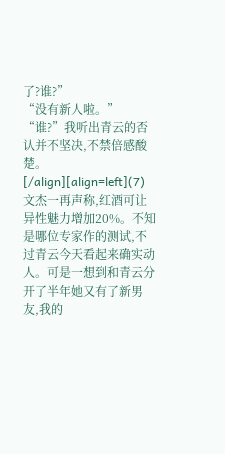了?谁?”
“没有新人啦。”
“谁?”我听出青云的否认并不坚决,不禁倍感酸楚。[/align][align=left](7)
文杰一再声称,红酒可让异性魅力增加20%。不知是哪位专家作的测试,不过青云今天看起来确实动人。可是一想到和青云分开了半年她又有了新男友,我的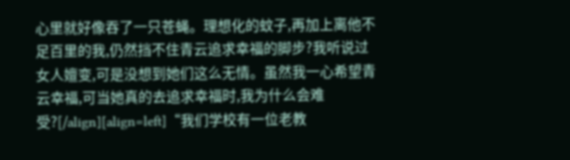心里就好像吞了一只苍蝇。理想化的蚊子,再加上离他不足百里的我,仍然挡不住青云追求幸福的脚步?我听说过女人嬗变,可是没想到她们这么无情。虽然我一心希望青云幸福,可当她真的去追求幸福时,我为什么会难受?[/align][align=left]“我们学校有一位老教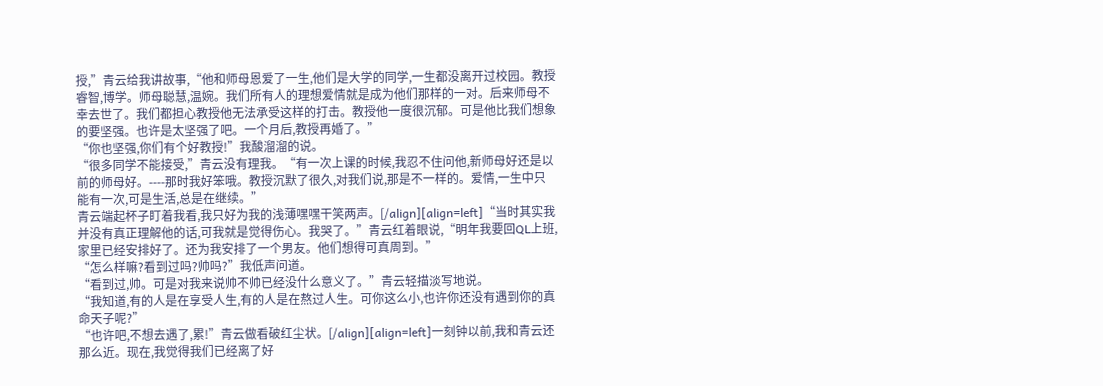授,”青云给我讲故事,“他和师母恩爱了一生,他们是大学的同学,一生都没离开过校园。教授睿智,博学。师母聪慧,温婉。我们所有人的理想爱情就是成为他们那样的一对。后来师母不幸去世了。我们都担心教授他无法承受这样的打击。教授他一度很沉郁。可是他比我们想象的要坚强。也许是太坚强了吧。一个月后,教授再婚了。”
“你也坚强,你们有个好教授!”我酸溜溜的说。
“很多同学不能接受,”青云没有理我。“有一次上课的时候,我忍不住问他,新师母好还是以前的师母好。----那时我好笨哦。教授沉默了很久,对我们说,那是不一样的。爱情,一生中只能有一次,可是生活,总是在继续。”
青云端起杯子盯着我看,我只好为我的浅薄嘿嘿干笑两声。[/align][align=left]“当时其实我并没有真正理解他的话,可我就是觉得伤心。我哭了。”青云红着眼说,“明年我要回QL上班,家里已经安排好了。还为我安排了一个男友。他们想得可真周到。”
“怎么样嘛?看到过吗?帅吗?”我低声问道。
“看到过,帅。可是对我来说帅不帅已经没什么意义了。”青云轻描淡写地说。
“我知道,有的人是在享受人生,有的人是在熬过人生。可你这么小,也许你还没有遇到你的真命天子呢?”
“也许吧,不想去遇了,累!”青云做看破红尘状。[/align][align=left]一刻钟以前,我和青云还那么近。现在,我觉得我们已经离了好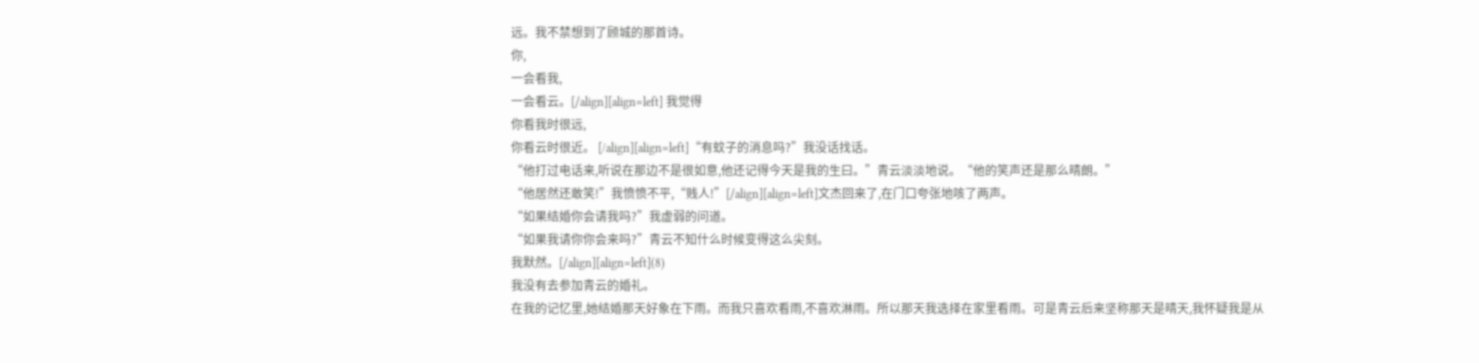远。我不禁想到了顾城的那首诗。
你,
一会看我,
一会看云。[/align][align=left] 我觉得
你看我时很远,
你看云时很近。 [/align][align=left]“有蚊子的消息吗?”我没话找话。
“他打过电话来,听说在那边不是很如意,他还记得今天是我的生曰。”青云淡淡地说。“他的笑声还是那么晴朗。”
“他居然还敢笑!”我愤愤不平,“贱人!”[/align][align=left]文杰回来了,在门口夸张地咳了两声。
“如果结婚你会请我吗?”我虚弱的问道。
“如果我请你你会来吗?”青云不知什么时候变得这么尖刻。
我默然。[/align][align=left](8)
我没有去参加青云的婚礼。
在我的记忆里,她结婚那天好象在下雨。而我只喜欢看雨,不喜欢淋雨。所以那天我选择在家里看雨。可是青云后来坚称那天是晴天,我怀疑我是从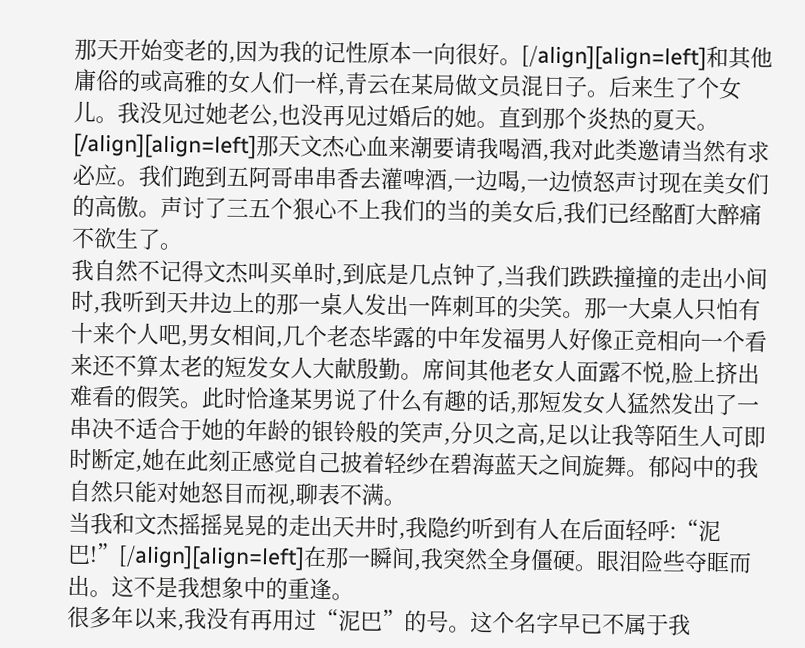那天开始变老的,因为我的记性原本一向很好。[/align][align=left]和其他庸俗的或高雅的女人们一样,青云在某局做文员混日子。后来生了个女儿。我没见过她老公,也没再见过婚后的她。直到那个炎热的夏天。[/align][align=left]那天文杰心血来潮要请我喝酒,我对此类邀请当然有求必应。我们跑到五阿哥串串香去灌啤酒,一边喝,一边愤怒声讨现在美女们的高傲。声讨了三五个狠心不上我们的当的美女后,我们已经酩酊大醉痛不欲生了。
我自然不记得文杰叫买单时,到底是几点钟了,当我们跌跌撞撞的走出小间时,我听到天井边上的那一桌人发出一阵刺耳的尖笑。那一大桌人只怕有十来个人吧,男女相间,几个老态毕露的中年发福男人好像正竞相向一个看来还不算太老的短发女人大献殷勤。席间其他老女人面露不悦,脸上挤出难看的假笑。此时恰逢某男说了什么有趣的话,那短发女人猛然发出了一串决不适合于她的年龄的银铃般的笑声,分贝之高,足以让我等陌生人可即时断定,她在此刻正感觉自己披着轻纱在碧海蓝天之间旋舞。郁闷中的我自然只能对她怒目而视,聊表不满。
当我和文杰摇摇晃晃的走出天井时,我隐约听到有人在后面轻呼:“泥巴!”[/align][align=left]在那一瞬间,我突然全身僵硬。眼泪险些夺眶而出。这不是我想象中的重逢。
很多年以来,我没有再用过“泥巴”的号。这个名字早已不属于我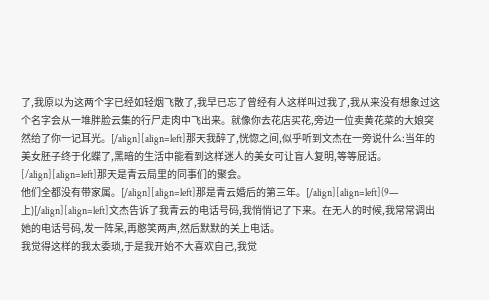了,我原以为这两个字已经如轻烟飞散了,我早已忘了曾经有人这样叫过我了,我从来没有想象过这个名字会从一堆胖脸云集的行尸走肉中飞出来。就像你去花店买花,旁边一位卖黄花菜的大娘突然给了你一记耳光。[/align][align=left]那天我醉了,恍惚之间,似乎听到文杰在一旁说什么:当年的美女胚子终于化蝶了,黑暗的生活中能看到这样迷人的美女可让盲人复明,等等屁话。[/align][align=left]那天是青云局里的同事们的聚会。
他们全都没有带家属。[/align][align=left]那是青云婚后的第三年。[/align][align=left](9—上)[/align][align=left]文杰告诉了我青云的电话号码,我悄悄记了下来。在无人的时候,我常常调出她的电话号码,发一阵呆,再憨笑两声,然后默默的关上电话。
我觉得这样的我太委琐,于是我开始不大喜欢自己,我觉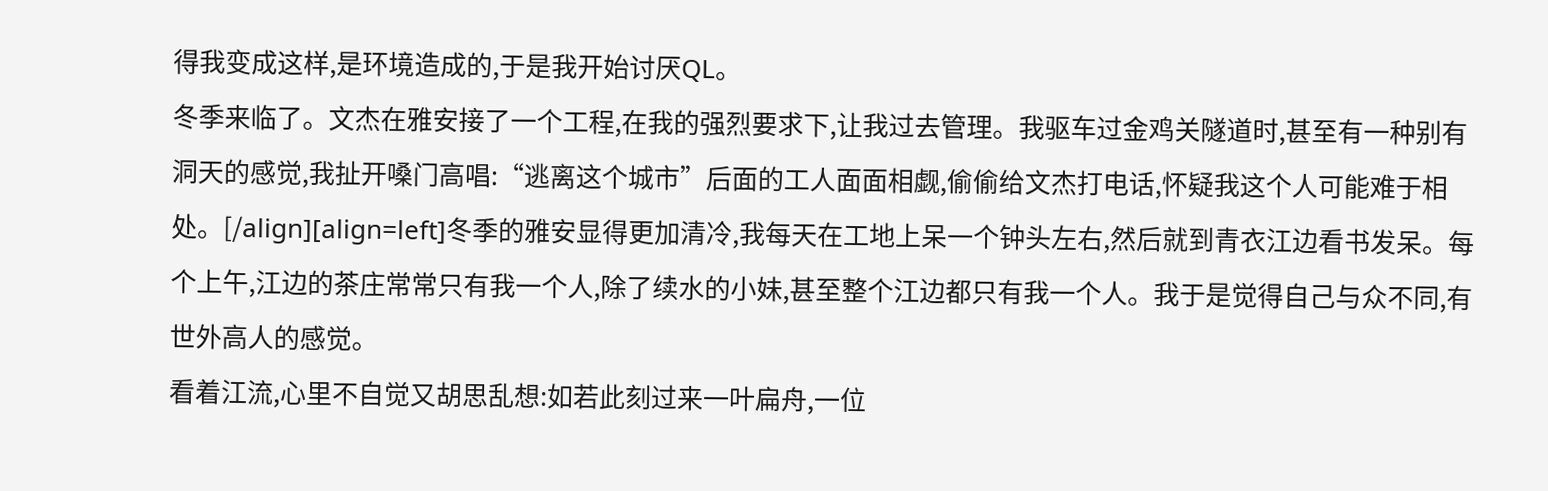得我变成这样,是环境造成的,于是我开始讨厌QL。
冬季来临了。文杰在雅安接了一个工程,在我的强烈要求下,让我过去管理。我驱车过金鸡关隧道时,甚至有一种别有洞天的感觉,我扯开嗓门高唱:“逃离这个城市”后面的工人面面相觑,偷偷给文杰打电话,怀疑我这个人可能难于相处。[/align][align=left]冬季的雅安显得更加清冷,我每天在工地上呆一个钟头左右,然后就到青衣江边看书发呆。每个上午,江边的茶庄常常只有我一个人,除了续水的小妹,甚至整个江边都只有我一个人。我于是觉得自己与众不同,有世外高人的感觉。
看着江流,心里不自觉又胡思乱想:如若此刻过来一叶扁舟,一位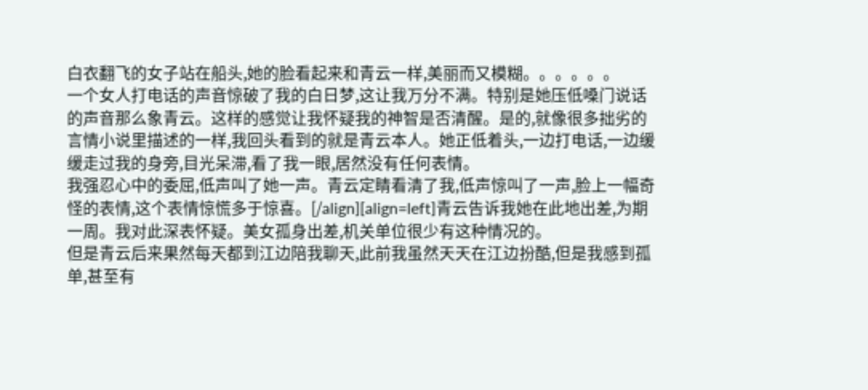白衣翻飞的女子站在船头,她的脸看起来和青云一样,美丽而又模糊。。。。。。
一个女人打电话的声音惊破了我的白日梦,这让我万分不满。特别是她压低嗓门说话的声音那么象青云。这样的感觉让我怀疑我的神智是否清醒。是的,就像很多拙劣的言情小说里描述的一样,我回头看到的就是青云本人。她正低着头,一边打电话,一边缓缓走过我的身旁,目光呆滞,看了我一眼,居然没有任何表情。
我强忍心中的委屈,低声叫了她一声。青云定睛看清了我,低声惊叫了一声,脸上一幅奇怪的表情,这个表情惊慌多于惊喜。[/align][align=left]青云告诉我她在此地出差,为期一周。我对此深表怀疑。美女孤身出差,机关单位很少有这种情况的。
但是青云后来果然每天都到江边陪我聊天,此前我虽然天天在江边扮酷,但是我感到孤单,甚至有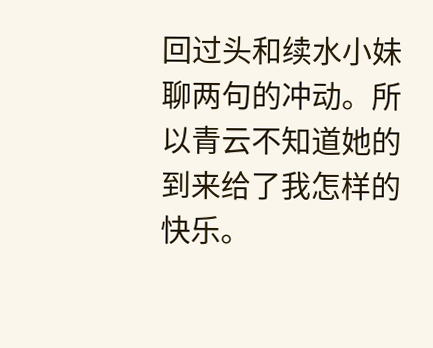回过头和续水小妹聊两句的冲动。所以青云不知道她的到来给了我怎样的快乐。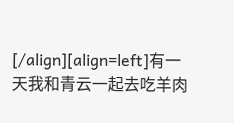[/align][align=left]有一天我和青云一起去吃羊肉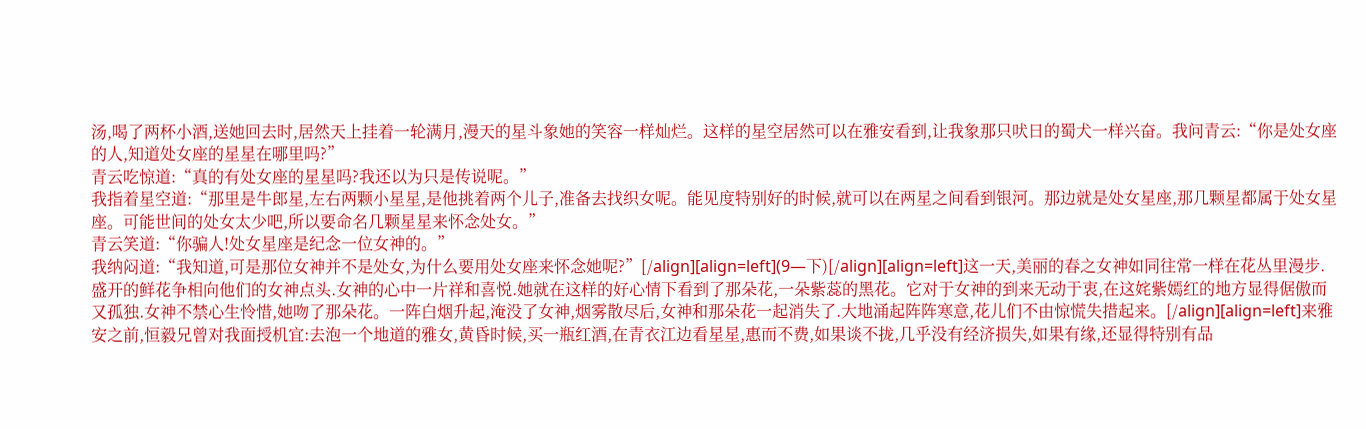汤,喝了两杯小酒,送她回去时,居然天上挂着一轮满月,漫天的星斗象她的笑容一样灿烂。这样的星空居然可以在雅安看到,让我象那只吠日的蜀犬一样兴奋。我问青云:“你是处女座的人,知道处女座的星星在哪里吗?”
青云吃惊道:“真的有处女座的星星吗?我还以为只是传说呢。”
我指着星空道:“那里是牛郎星,左右两颗小星星,是他挑着两个儿子,准备去找织女呢。能见度特别好的时候,就可以在两星之间看到银河。那边就是处女星座,那几颗星都属于处女星座。可能世间的处女太少吧,所以要命名几颗星星来怀念处女。”
青云笑道:“你骗人!处女星座是纪念一位女神的。”
我纳闷道:“我知道,可是那位女神并不是处女,为什么要用处女座来怀念她呢?”[/align][align=left](9—下)[/align][align=left]这一天,美丽的春之女神如同往常一样在花丛里漫步.盛开的鲜花争相向他们的女神点头.女神的心中一片祥和喜悦.她就在这样的好心情下看到了那朵花,一朵紫蕊的黑花。它对于女神的到来无动于衷,在这姹紫嫣红的地方显得倨傲而又孤独.女神不禁心生怜惜,她吻了那朵花。一阵白烟升起,淹没了女神,烟雾散尽后,女神和那朵花一起消失了.大地涌起阵阵寒意,花儿们不由惊慌失措起来。[/align][align=left]来雅安之前,恒毅兄曾对我面授机宜:去泡一个地道的雅女,黄昏时候,买一瓶红酒,在青衣江边看星星,惠而不费,如果谈不拢,几乎没有经济损失,如果有缘,还显得特别有品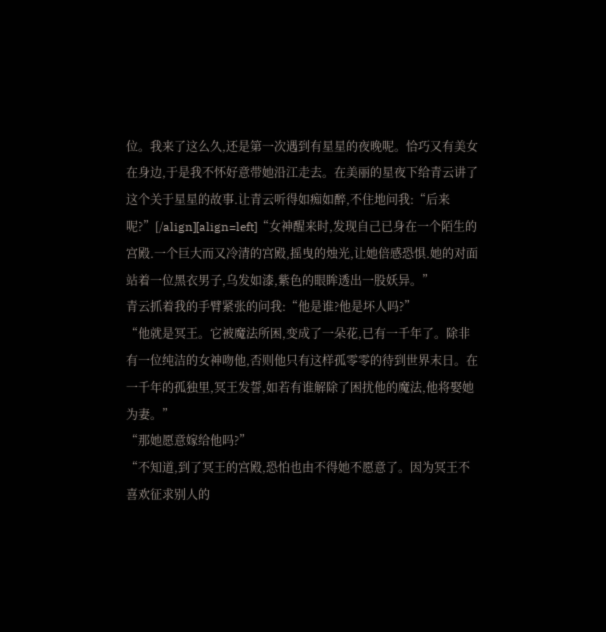位。我来了这么久,还是第一次遇到有星星的夜晚呢。恰巧又有美女在身边,于是我不怀好意带她沿江走去。在美丽的星夜下给青云讲了这个关于星星的故事.让青云听得如痴如醉,不住地问我:“后来呢?”[/align][align=left]“女神醒来时,发现自己已身在一个陌生的宫殿.一个巨大而又冷清的宫殿,摇曳的烛光,让她倍感恐惧.她的对面站着一位黑衣男子,乌发如漆,紫色的眼眸透出一股妖异。”
青云抓着我的手臂紧张的问我:“他是谁?他是坏人吗?”
“他就是冥王。它被魔法所困,变成了一朵花,已有一千年了。除非有一位纯洁的女神吻他,否则他只有这样孤零零的待到世界末日。在一千年的孤独里,冥王发誓,如若有谁解除了困扰他的魔法,他将娶她为妻。”
“那她愿意嫁给他吗?”
“不知道,到了冥王的宫殿,恐怕也由不得她不愿意了。因为冥王不喜欢征求别人的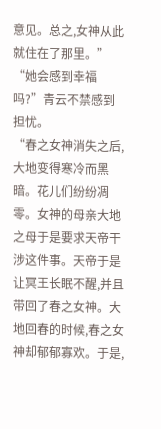意见。总之,女神从此就住在了那里。”
“她会感到幸福吗?”青云不禁感到担忧。
“春之女神消失之后,大地变得寒冷而黑暗。花儿们纷纷凋零。女神的母亲大地之母于是要求天帝干涉这件事。天帝于是让冥王长眠不醒,并且带回了春之女神。大地回春的时候,春之女神却郁郁寡欢。于是,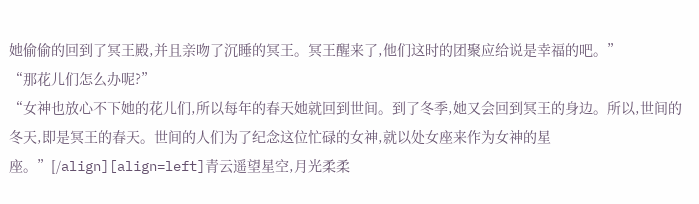她偷偷的回到了冥王殿,并且亲吻了沉睡的冥王。冥王醒来了,他们这时的团聚应给说是幸福的吧。”
“那花儿们怎么办呢?”
“女神也放心不下她的花儿们,所以每年的春天她就回到世间。到了冬季,她又会回到冥王的身边。所以,世间的冬天,即是冥王的春天。世间的人们为了纪念这位忙碌的女神,就以处女座来作为女神的星座。”[/align][align=left]青云遥望星空,月光柔柔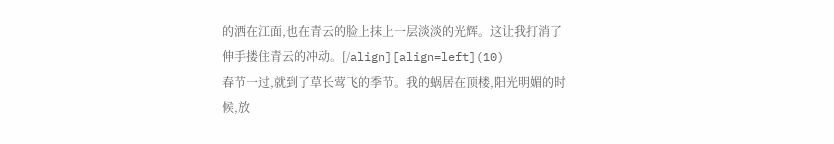的洒在江面,也在青云的脸上抹上一层淡淡的光辉。这让我打消了伸手搂住青云的冲动。[/align][align=left](10)
春节一过,就到了草长莺飞的季节。我的蜗居在顶楼,阳光明媚的时候,放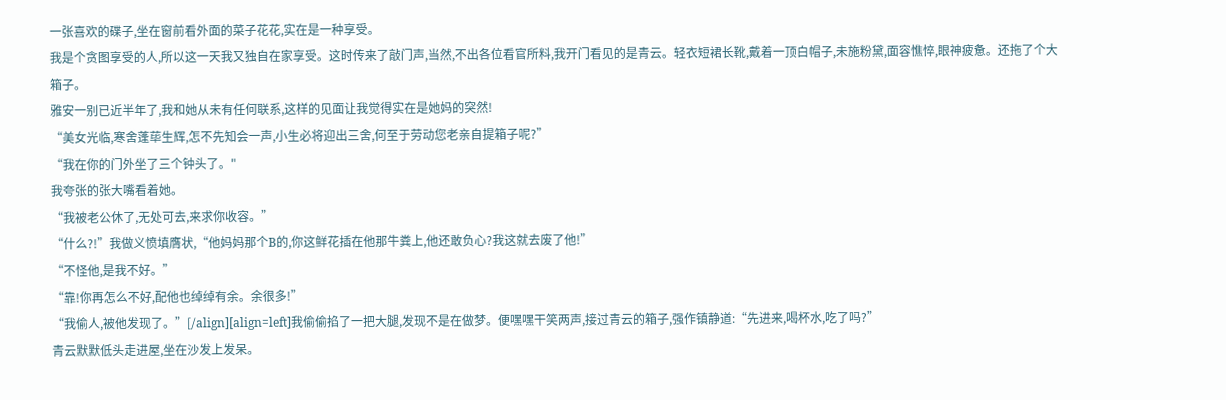一张喜欢的碟子,坐在窗前看外面的菜子花花,实在是一种享受。
我是个贪图享受的人,所以这一天我又独自在家享受。这时传来了敲门声,当然,不出各位看官所料,我开门看见的是青云。轻衣短裙长靴,戴着一顶白帽子,未施粉黛,面容憔悴,眼神疲惫。还拖了个大箱子。
雅安一别已近半年了,我和她从未有任何联系,这样的见面让我觉得实在是她妈的突然!
“美女光临,寒舍蓬荜生辉,怎不先知会一声,小生必将迎出三舍,何至于劳动您老亲自提箱子呢?”
“我在你的门外坐了三个钟头了。"
我夸张的张大嘴看着她。
“我被老公休了,无处可去,来求你收容。”
“什么?!”我做义愤填膺状,“他妈妈那个B的,你这鲜花插在他那牛粪上,他还敢负心?我这就去废了他!”
“不怪他,是我不好。”
“靠!你再怎么不好,配他也绰绰有余。余很多!”
“我偷人,被他发现了。”[/align][align=left]我偷偷掐了一把大腿,发现不是在做梦。便嘿嘿干笑两声,接过青云的箱子,强作镇静道:“先进来,喝杯水,吃了吗?”
青云默默低头走进屋,坐在沙发上发呆。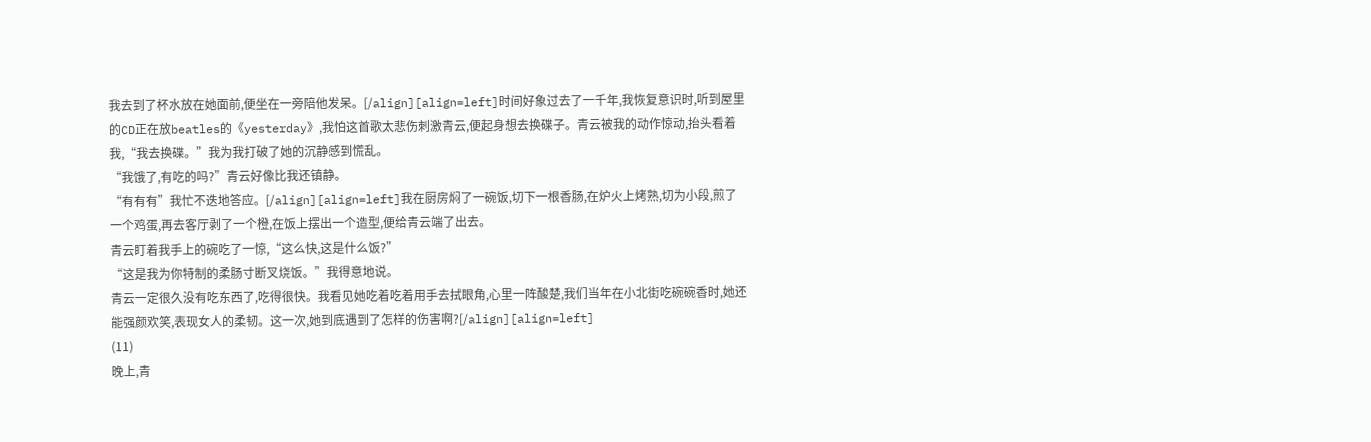我去到了杯水放在她面前,便坐在一旁陪他发呆。[/align][align=left]时间好象过去了一千年,我恢复意识时,听到屋里的CD正在放beatles的《yesterday》,我怕这首歌太悲伤刺激青云,便起身想去换碟子。青云被我的动作惊动,抬头看着我,“我去换碟。”我为我打破了她的沉静感到慌乱。
“我饿了,有吃的吗?”青云好像比我还镇静。
“有有有”我忙不迭地答应。[/align][align=left]我在厨房焖了一碗饭,切下一根香肠,在炉火上烤熟,切为小段,煎了一个鸡蛋,再去客厅剥了一个橙,在饭上摆出一个造型,便给青云端了出去。
青云盯着我手上的碗吃了一惊,“这么快,这是什么饭?”
“这是我为你特制的柔肠寸断叉烧饭。”我得意地说。
青云一定很久没有吃东西了,吃得很快。我看见她吃着吃着用手去拭眼角,心里一阵酸楚,我们当年在小北街吃碗碗香时,她还能强颜欢笑,表现女人的柔韧。这一次,她到底遇到了怎样的伤害啊?[/align][align=left]
(11)
晚上,青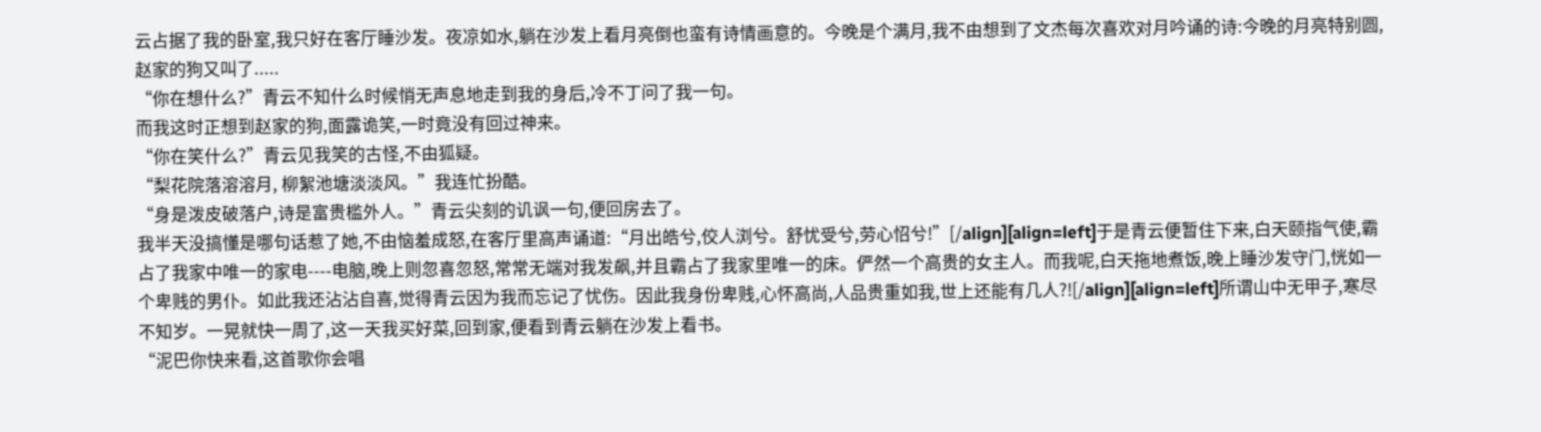云占据了我的卧室,我只好在客厅睡沙发。夜凉如水,躺在沙发上看月亮倒也蛮有诗情画意的。今晚是个满月,我不由想到了文杰每次喜欢对月吟诵的诗:今晚的月亮特别圆,赵家的狗又叫了.....
“你在想什么?”青云不知什么时候悄无声息地走到我的身后,冷不丁问了我一句。
而我这时正想到赵家的狗,面露诡笑,一时竟没有回过神来。
“你在笑什么?”青云见我笑的古怪,不由狐疑。
“梨花院落溶溶月, 柳絮池塘淡淡风。”我连忙扮酷。
“身是泼皮破落户,诗是富贵槛外人。”青云尖刻的讥讽一句,便回房去了。
我半天没搞懂是哪句话惹了她,不由恼羞成怒,在客厅里高声诵道:“月出皓兮,佼人浏兮。舒忧受兮,劳心怊兮!”[/align][align=left]于是青云便暂住下来,白天颐指气使,霸占了我家中唯一的家电----电脑,晚上则忽喜忽怒,常常无端对我发飙,并且霸占了我家里唯一的床。俨然一个高贵的女主人。而我呢,白天拖地煮饭,晚上睡沙发守门,恍如一个卑贱的男仆。如此我还沾沾自喜,觉得青云因为我而忘记了忧伤。因此我身份卑贱,心怀高尚,人品贵重如我,世上还能有几人?![/align][align=left]所谓山中无甲子,寒尽不知岁。一晃就快一周了,这一天我买好菜,回到家,便看到青云躺在沙发上看书。
“泥巴你快来看,这首歌你会唱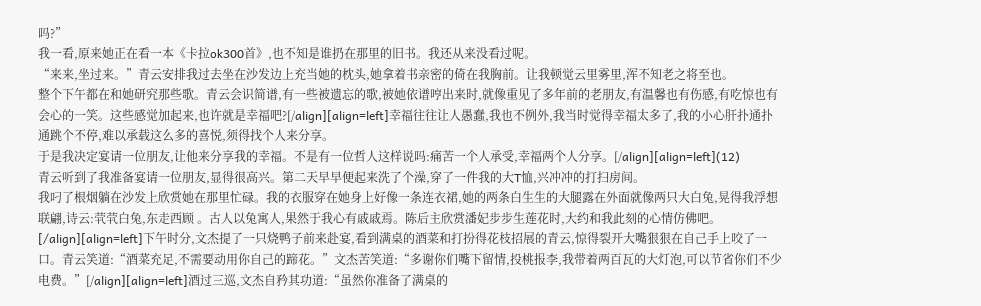吗?”
我一看,原来她正在看一本《卡拉ok300首》,也不知是谁扔在那里的旧书。我还从来没看过呢。
“来来,坐过来。”青云安排我过去坐在沙发边上充当她的枕头,她拿着书亲密的倚在我胸前。让我顿觉云里雾里,浑不知老之将至也。
整个下午都在和她研究那些歌。青云会识简谱,有一些被遗忘的歌,被她依谱哼出来时,就像重见了多年前的老朋友,有温馨也有伤感,有吃惊也有会心的一笑。这些感觉加起来,也许就是幸福吧?[/align][align=left]幸福往往让人愚蠢,我也不例外,我当时觉得幸福太多了,我的小心肝扑通扑通跳个不停,难以承载这么多的喜悦,须得找个人来分享。
于是我决定宴请一位朋友,让他来分享我的幸福。不是有一位哲人这样说吗:痛苦一个人承受,幸福两个人分享。[/align][align=left](12)
青云听到了我准备宴请一位朋友,显得很高兴。第二天早早便起来洗了个澡,穿了一件我的大T恤,兴冲冲的打扫房间。
我叼了根烟躺在沙发上欣赏她在那里忙碌。我的衣服穿在她身上好像一条连衣裙,她的两条白生生的大腿露在外面就像两只大白兔,晃得我浮想联翩,诗云:茕茕白兔,东走西顾 。古人以兔寓人,果然于我心有戚戚焉。陈后主欣赏潘妃步步生莲花时,大约和我此刻的心情仿佛吧。[/align][align=left]下午时分,文杰提了一只烧鸭子前来赴宴,看到满桌的酒菜和打扮得花枝招展的青云,惊得裂开大嘴狠狠在自己手上咬了一口。青云笑道:“酒菜充足,不需要动用你自己的蹄花。”文杰苦笑道:“多谢你们嘴下留情,投桃报李,我带着两百瓦的大灯泡,可以节省你们不少电费。”[/align][align=left]酒过三巡,文杰自矜其功道:“虽然你准备了满桌的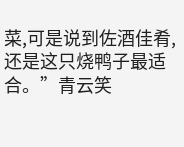菜,可是说到佐酒佳肴,还是这只烧鸭子最适合。”青云笑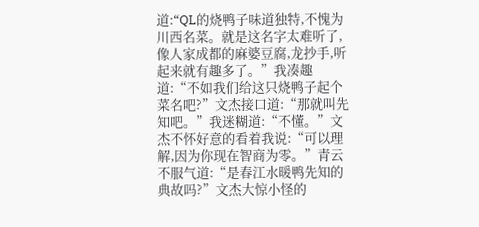道:“QL的烧鸭子味道独特,不愧为川西名菜。就是这名字太难听了,像人家成都的麻婆豆腐,龙抄手,听起来就有趣多了。”我凑趣道:“不如我们给这只烧鸭子起个菜名吧?”文杰接口道:“那就叫先知吧。”我迷糊道:“不懂。”文杰不怀好意的看着我说:“可以理解,因为你现在智商为零。”青云不服气道:“是春江水暖鸭先知的典故吗?”文杰大惊小怪的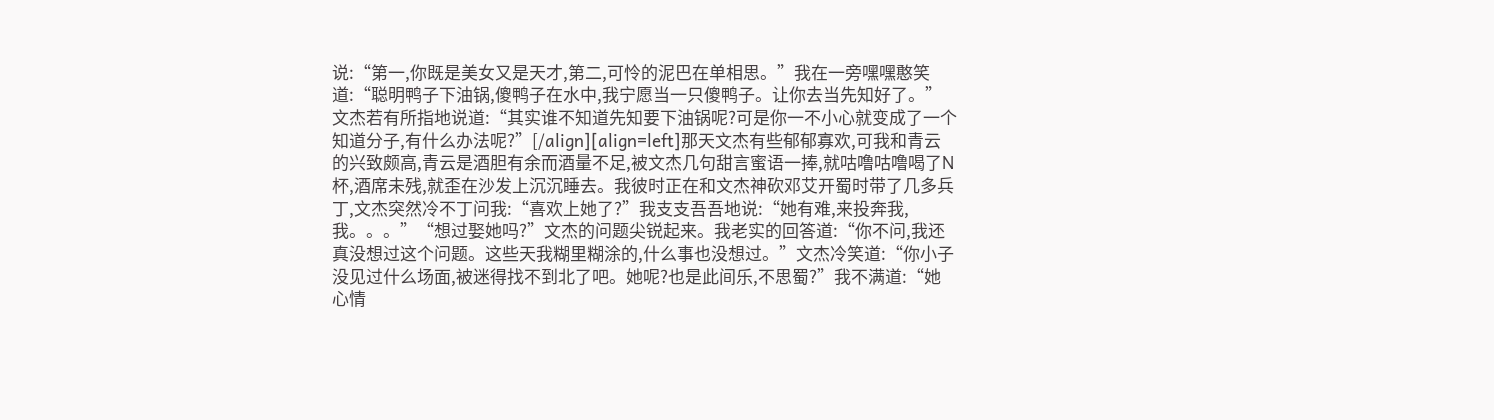说:“第一,你既是美女又是天才,第二,可怜的泥巴在单相思。”我在一旁嘿嘿憨笑道:“聪明鸭子下油锅,傻鸭子在水中,我宁愿当一只傻鸭子。让你去当先知好了。”文杰若有所指地说道:“其实谁不知道先知要下油锅呢?可是你一不小心就变成了一个知道分子,有什么办法呢?”[/align][align=left]那天文杰有些郁郁寡欢,可我和青云的兴致颇高,青云是酒胆有余而酒量不足,被文杰几句甜言蜜语一捧,就咕噜咕噜喝了N杯,酒席未残,就歪在沙发上沉沉睡去。我彼时正在和文杰神砍邓艾开蜀时带了几多兵丁,文杰突然冷不丁问我:“喜欢上她了?”我支支吾吾地说:“她有难,来投奔我,我。。。”“想过娶她吗?”文杰的问题尖锐起来。我老实的回答道:“你不问,我还真没想过这个问题。这些天我糊里糊涂的,什么事也没想过。”文杰冷笑道:“你小子没见过什么场面,被迷得找不到北了吧。她呢?也是此间乐,不思蜀?”我不满道:“她心情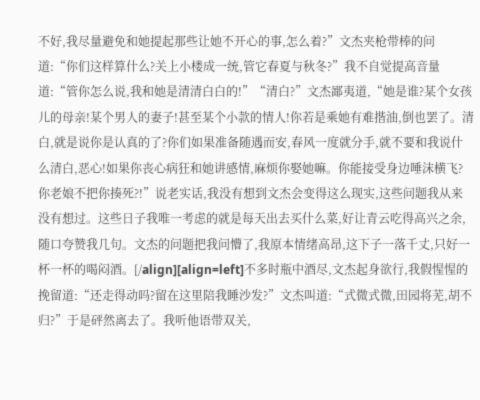不好,我尽量避免和她提起那些让她不开心的事,怎么着?”文杰夹枪带棒的问道:“你们这样算什么?关上小楼成一统,管它春夏与秋冬?”我不自觉提高音量道:“管你怎么说,我和她是清清白白的!”“清白?”文杰鄙夷道,“她是谁?某个女孩儿的母亲!某个男人的妻子!甚至某个小款的情人!你若是乘她有难揩油,倒也罢了。清白,就是说你是认真的了?你们如果准备随遇而安,春风一度就分手,就不要和我说什么清白,恶心!如果你丧心病狂和她讲感情,麻烦你娶她嘛。你能接受身边唾沫横飞?你老娘不把你揍死?!”说老实话,我没有想到文杰会变得这么现实,这些问题我从来没有想过。这些日子我唯一考虑的就是每天出去买什么菜,好让青云吃得高兴之余,随口夸赞我几句。文杰的问题把我问懵了,我原本情绪高昂,这下子一落千丈,只好一杯一杯的喝闷酒。[/align][align=left]不多时瓶中酒尽,文杰起身欲行,我假惺惺的挽留道:“还走得动吗?留在这里陪我睡沙发?”文杰叫道:“式微式微,田园将芜,胡不归?”于是砰然离去了。我听他语带双关,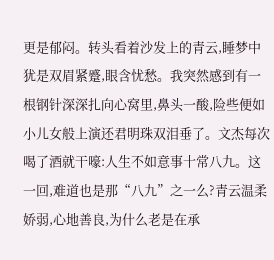更是郁闷。转头看着沙发上的青云,睡梦中犹是双眉紧蹙,眼含忧愁。我突然感到有一根钢针深深扎向心窝里,鼻头一酸,险些便如小儿女般上演还君明珠双泪垂了。文杰每次喝了酒就干嚎:人生不如意事十常八九。这一回,难道也是那“八九”之一么?青云温柔娇弱,心地善良,为什么老是在承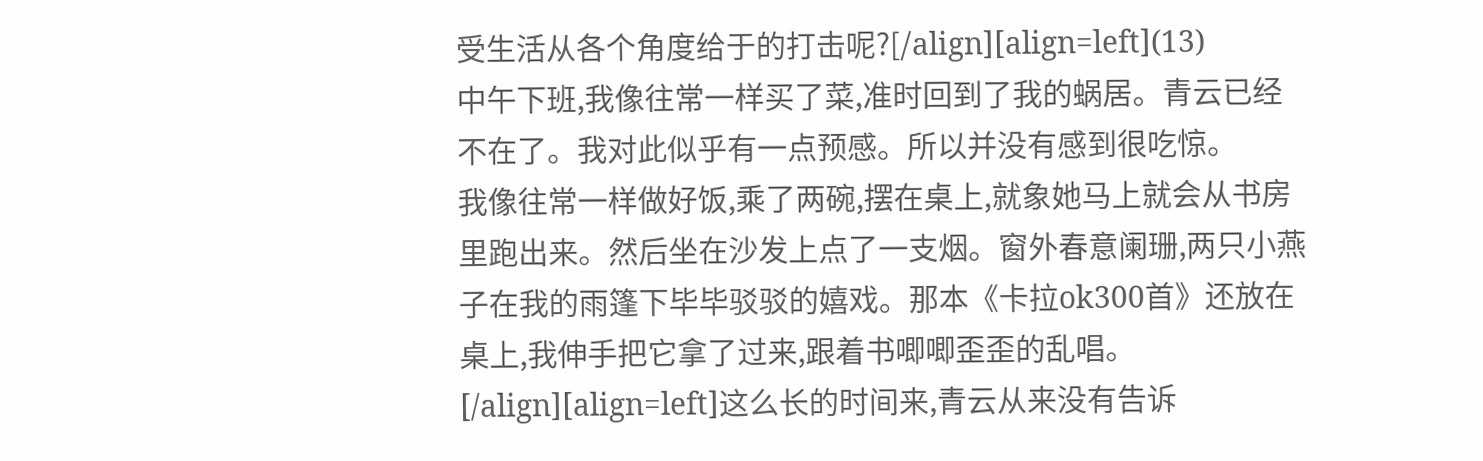受生活从各个角度给于的打击呢?[/align][align=left](13)
中午下班,我像往常一样买了菜,准时回到了我的蜗居。青云已经不在了。我对此似乎有一点预感。所以并没有感到很吃惊。
我像往常一样做好饭,乘了两碗,摆在桌上,就象她马上就会从书房里跑出来。然后坐在沙发上点了一支烟。窗外春意阑珊,两只小燕子在我的雨篷下毕毕驳驳的嬉戏。那本《卡拉ok300首》还放在桌上,我伸手把它拿了过来,跟着书唧唧歪歪的乱唱。[/align][align=left]这么长的时间来,青云从来没有告诉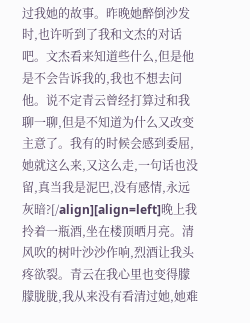过我她的故事。昨晚她醉倒沙发时,也许听到了我和文杰的对话吧。文杰看来知道些什么,但是他是不会告诉我的,我也不想去问他。说不定青云曾经打算过和我聊一聊,但是不知道为什么又改变主意了。我有的时候会感到委屈,她就这么来,又这么走,一句话也没留,真当我是泥巴,没有感情,永远灰暗?[/align][align=left]晚上我拎着一瓶酒,坐在楼顶晒月亮。清风吹的树叶沙沙作响,烈酒让我头疼欲裂。青云在我心里也变得朦朦胧胧,我从来没有看清过她,她难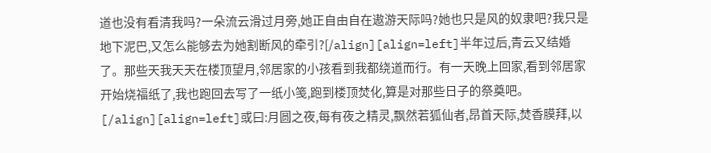道也没有看清我吗?一朵流云滑过月旁,她正自由自在遨游天际吗?她也只是风的奴隶吧?我只是地下泥巴,又怎么能够去为她割断风的牵引?[/align][align=left]半年过后,青云又结婚了。那些天我天天在楼顶望月,邻居家的小孩看到我都绕道而行。有一天晚上回家,看到邻居家开始烧福纸了,我也跑回去写了一纸小笺,跑到楼顶焚化,算是对那些日子的祭奠吧。[/align][align=left]或曰:月圆之夜,每有夜之精灵,飘然若狐仙者,昂首天际,焚香膜拜,以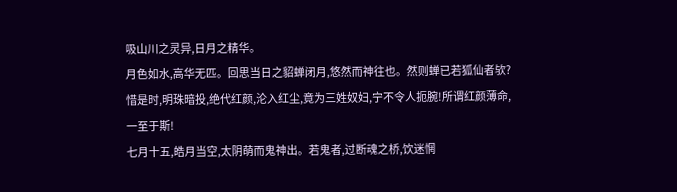吸山川之灵异,日月之精华。
月色如水,高华无匹。回思当日之貂蝉闭月,悠然而神往也。然则蝉已若狐仙者欤?惜是时,明珠暗投,绝代红颜,沦入红尘,竟为三姓奴妇,宁不令人扼腕!所谓红颜薄命,一至于斯!
七月十五,皓月当空,太阴萌而鬼神出。若鬼者,过断魂之桥,饮迷惘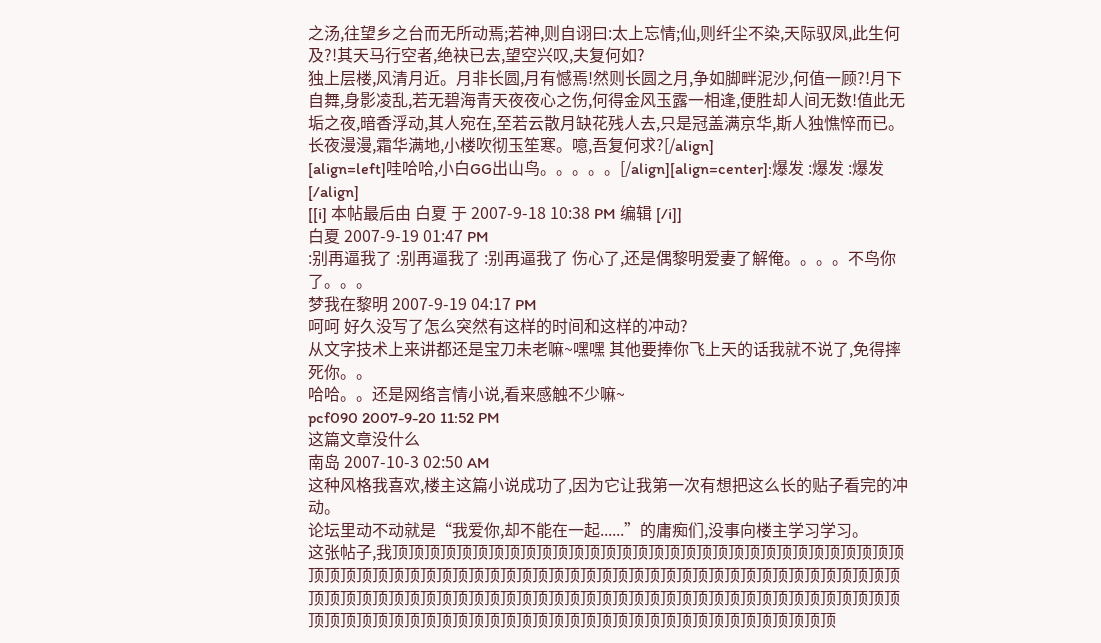之汤,往望乡之台而无所动焉;若神,则自诩曰:太上忘情;仙,则纤尘不染,天际驭凤,此生何及?!其天马行空者,绝袂已去,望空兴叹,夫复何如?
独上层楼,风清月近。月非长圆,月有憾焉!然则长圆之月,争如脚畔泥沙,何值一顾?!月下自舞,身影凌乱,若无碧海青天夜夜心之伤,何得金风玉露一相逢,便胜却人间无数!值此无垢之夜,暗香浮动,其人宛在,至若云散月缺花残人去,只是冠盖满京华,斯人独憔悴而已。
长夜漫漫,霜华满地,小楼吹彻玉笙寒。噫,吾复何求?[/align]
[align=left]哇哈哈,小白GG出山鸟。。。。。[/align][align=center]:爆发 :爆发 :爆发 [/align]
[[i] 本帖最后由 白夏 于 2007-9-18 10:38 PM 编辑 [/i]]
白夏 2007-9-19 01:47 PM
:别再逼我了 :别再逼我了 :别再逼我了 伤心了,还是偶黎明爱妻了解俺。。。。不鸟你了。。。
梦我在黎明 2007-9-19 04:17 PM
呵呵 好久没写了怎么突然有这样的时间和这样的冲动?
从文字技术上来讲都还是宝刀未老嘛~嘿嘿 其他要捧你飞上天的话我就不说了,免得摔死你。。
哈哈。。还是网络言情小说,看来感触不少嘛~
pcf090 2007-9-20 11:52 PM
这篇文章没什么
南岛 2007-10-3 02:50 AM
这种风格我喜欢,楼主这篇小说成功了,因为它让我第一次有想把这么长的贴子看完的冲动。
论坛里动不动就是“我爱你,却不能在一起......”的庸痴们,没事向楼主学习学习。
这张帖子,我顶顶顶顶顶顶顶顶顶顶顶顶顶顶顶顶顶顶顶顶顶顶顶顶顶顶顶顶顶顶顶顶顶顶顶顶顶顶顶顶顶顶顶顶顶顶顶顶顶顶顶顶顶顶顶顶顶顶顶顶顶顶顶顶顶顶顶顶顶顶顶顶顶顶顶顶顶顶顶顶顶顶顶顶顶顶顶顶顶顶顶顶顶顶顶顶顶顶顶顶顶顶顶顶顶顶顶顶顶顶顶顶顶顶顶顶顶顶顶顶顶顶顶顶顶顶顶顶顶顶顶顶顶顶顶顶顶顶顶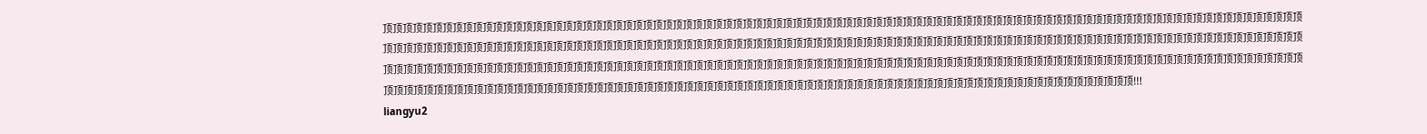顶顶顶顶顶顶顶顶顶顶顶顶顶顶顶顶顶顶顶顶顶顶顶顶顶顶顶顶顶顶顶顶顶顶顶顶顶顶顶顶顶顶顶顶顶顶顶顶顶顶顶顶顶顶顶顶顶顶顶顶顶顶顶顶顶顶顶顶顶顶顶顶顶顶顶顶顶顶顶顶顶顶顶顶顶顶顶顶顶顶顶顶顶顶顶顶顶顶顶顶顶顶顶顶顶顶顶顶顶顶顶顶顶顶顶顶顶顶顶顶顶顶顶顶顶顶顶顶顶顶顶顶顶顶顶顶顶顶顶顶顶顶顶顶顶顶顶顶顶顶顶顶顶顶顶顶顶顶顶顶顶顶顶顶顶顶顶顶顶顶顶顶顶顶顶顶顶顶顶顶顶顶顶顶顶顶顶顶顶顶顶顶顶顶顶顶顶顶顶顶顶顶顶顶顶顶顶顶顶顶顶顶顶顶顶顶顶顶顶顶顶顶顶顶顶顶顶顶顶顶顶顶顶顶顶顶顶顶顶顶顶顶顶顶顶顶顶顶顶顶顶顶顶顶顶顶顶顶顶顶顶顶顶顶顶顶顶顶顶顶顶顶顶顶顶顶顶顶顶顶顶顶顶顶顶顶顶顶顶顶顶顶顶顶顶顶顶顶顶顶顶顶顶顶顶顶顶顶顶顶顶顶顶顶顶顶顶顶顶顶顶顶顶顶顶顶顶顶顶顶顶顶顶顶顶顶顶顶顶顶顶顶顶顶顶顶顶顶顶顶顶!!!
liangyu2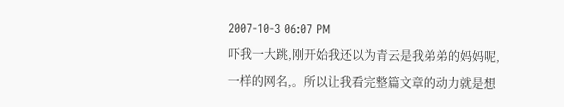2007-10-3 06:07 PM
吓我一大跳,刚开始我还以为青云是我弟弟的妈妈呢,一样的网名,。所以让我看完整篇文章的动力就是想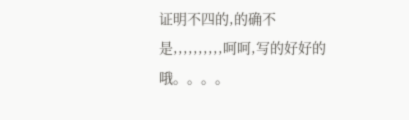证明不四的,的确不是,,,,,,,,,,呵呵,写的好好的哦。。。。